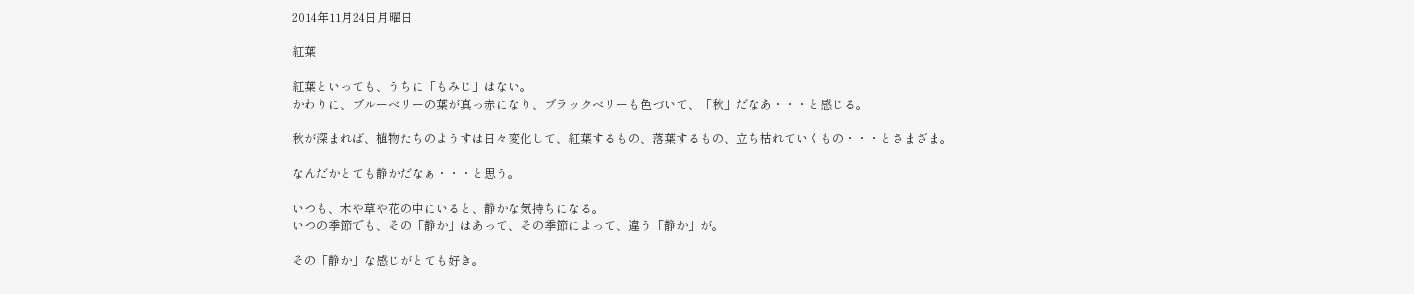2014年11月24日月曜日

紅葉

紅葉といっても、うちに「もみじ」はない。
かわりに、ブルーベリーの葉が真っ赤になり、ブラックベリーも色づいて、「秋」だなあ・・・と感じる。

秋が深まれば、植物たちのようすは日々変化して、紅葉するもの、落葉するもの、立ち枯れていくもの・・・とさまざま。

なんだかとても静かだなぁ・・・と思う。

いつも、木や草や花の中にいると、静かな気持ちになる。
いつの季節でも、その「静か」はあって、その季節によって、違う「静か」が。

その「静か」な感じがとても好き。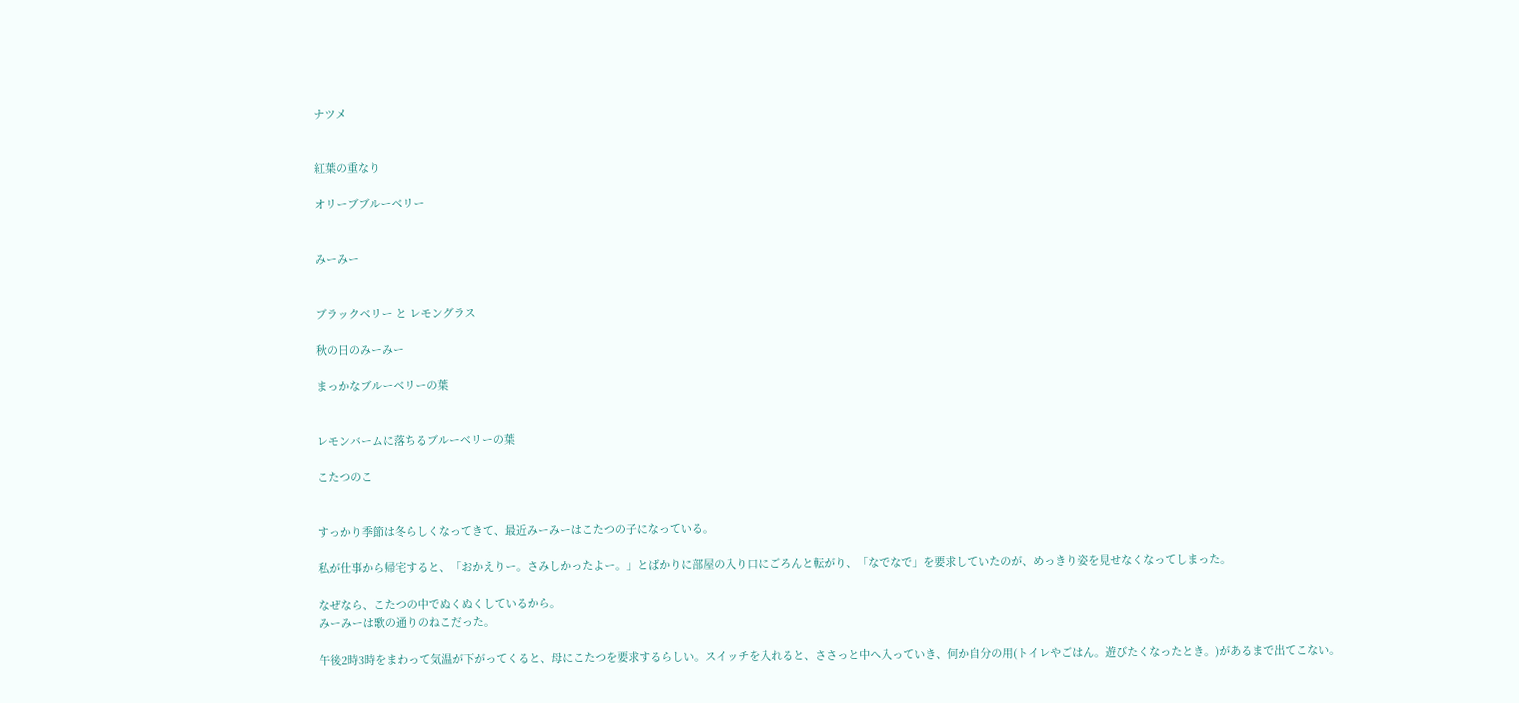ナツメ


紅葉の重なり

オリーブブルーベリー


みーみー


ブラックベリー と レモングラス

秋の日のみーみー

まっかなブルーベリーの葉


レモンバームに落ちるブルーベリーの葉

こたつのこ


すっかり季節は冬らしくなってきて、最近みーみーはこたつの子になっている。

私が仕事から帰宅すると、「おかえりー。さみしかったよー。」とばかりに部屋の入り口にごろんと転がり、「なでなで」を要求していたのが、めっきり姿を見せなくなってしまった。

なぜなら、こたつの中でぬくぬくしているから。
みーみーは歌の通りのねこだった。

午後2時3時をまわって気温が下がってくると、母にこたつを要求するらしい。スイッチを入れると、ささっと中へ入っていき、何か自分の用(トイレやごはん。遊びたくなったとき。)があるまで出てこない。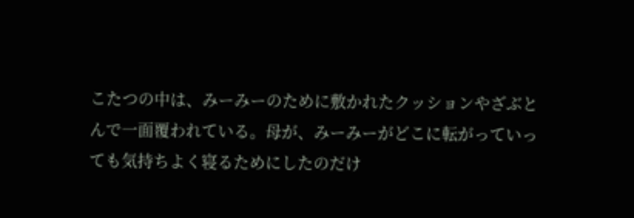こたつの中は、みーみーのために敷かれたクッションやざぶとんで一面覆われている。母が、みーみーがどこに転がっていっても気持ちよく寝るためにしたのだけ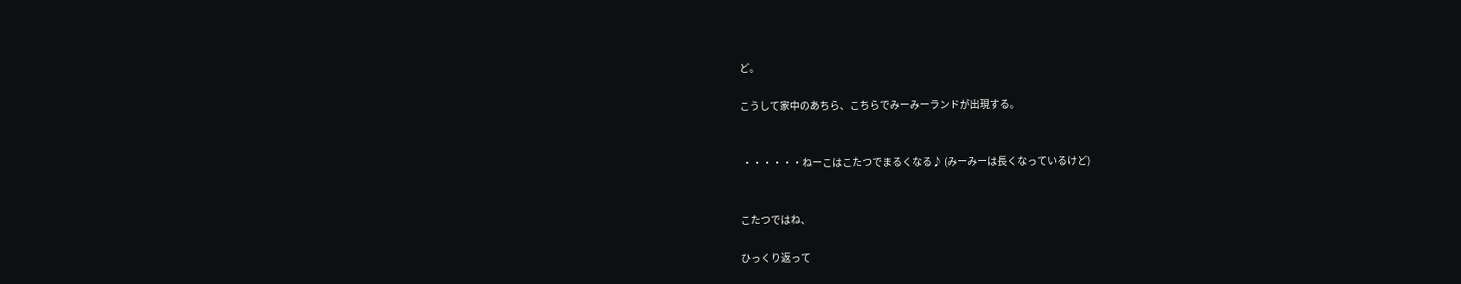ど。

こうして家中のあちら、こちらでみーみーランドが出現する。


 ・・・・・・ねーこはこたつでまるくなる♪ (みーみーは長くなっているけど)


こたつではね、

ひっくり返って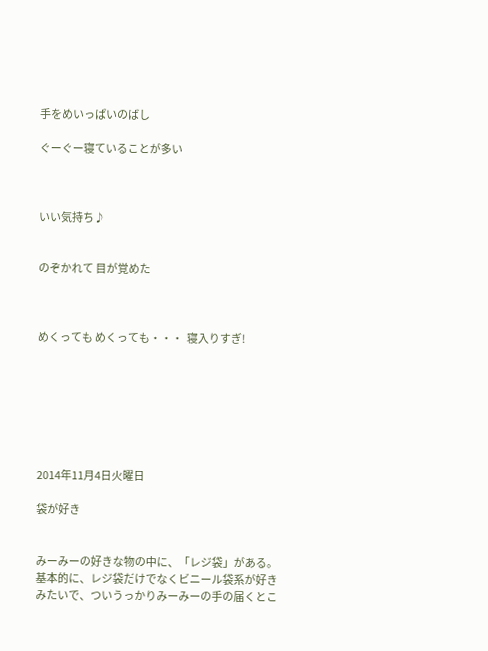手をめいっぱいのばし

ぐーぐー寝ていることが多い



いい気持ち♪


のぞかれて 目が覚めた



めくっても めくっても・・・  寝入りすぎ!







2014年11月4日火曜日

袋が好き


みーみーの好きな物の中に、「レジ袋」がある。基本的に、レジ袋だけでなくビニール袋系が好きみたいで、ついうっかりみーみーの手の届くとこ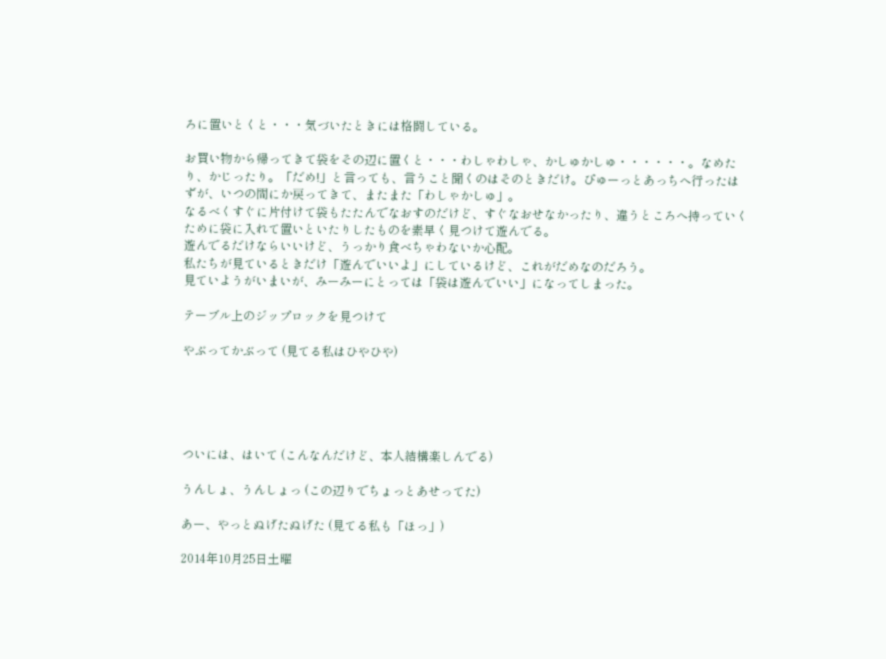ろに置いとくと・・・気づいたときには格闘している。

お買い物から帰ってきて袋をその辺に置くと・・・わしゃわしゃ、かしゅかしゅ・・・・・・。なめたり、かじったり。「だめ!」と言っても、言うこと聞くのはそのときだけ。ぴゅーっとあっちへ行ったはずが、いつの間にか戻ってきて、またまた「わしゃかしゅ」。
なるべくすぐに片付けて袋もたたんでなおすのだけど、すぐなおせなかったり、違うところへ持っていくために袋に入れて置いといたりしたものを素早く見つけて遊んでる。
遊んでるだけならいいけど、うっかり食べちゃわないか心配。
私たちが見ているときだけ「遊んでいいよ」にしているけど、これがだめなのだろう。
見ていようがいまいが、みーみーにとっては「袋は遊んでいい」になってしまった。

テーブル上のジップロックを見つけて

やぶってかぶって (見てる私はひやひや)





ついには、はいて (こんなんだけど、本人結構楽しんでる)

うんしょ、うんしょっ (この辺りでちょっとあせってた)

あー、やっとぬげたぬげた (見てる私も「ほっ」)

2014年10月25日土曜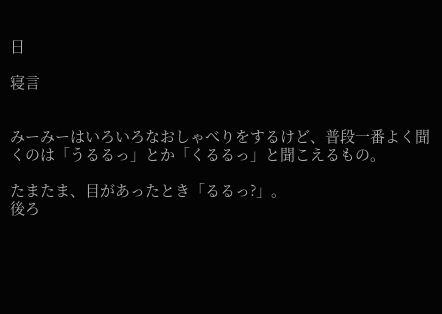日

寝言


みーみーはいろいろなおしゃべりをするけど、普段一番よく聞くのは「うるるっ」とか「くるるっ」と聞こえるもの。

たまたま、目があったとき「るるっ?」。
後ろ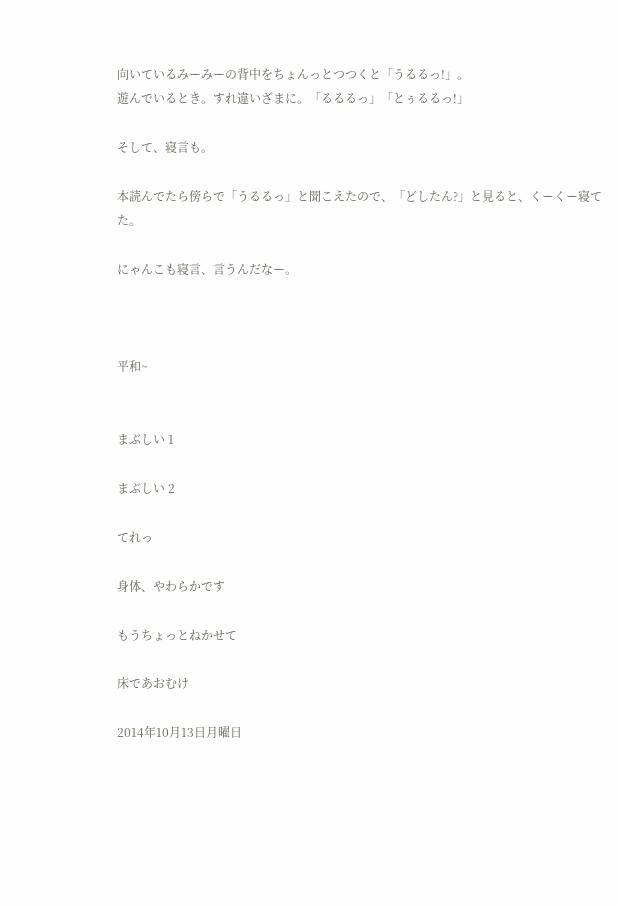向いているみーみーの背中をちょんっとつつくと「うるるっ!」。
遊んでいるとき。すれ違いざまに。「るるるっ」「とぅるるっ!」

そして、寝言も。

本読んでたら傍らで「うるるっ」と聞こえたので、「どしたん?」と見ると、くーくー寝てた。

にゃんこも寝言、言うんだなー。



平和~


まぶしい 1

まぶしい 2

てれっ

身体、やわらかです

もうちょっとねかせて

床であおむけ

2014年10月13日月曜日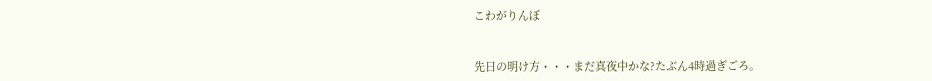こわがりんぼ


先日の明け方・・・まだ真夜中かな?たぶん4時過ぎごろ。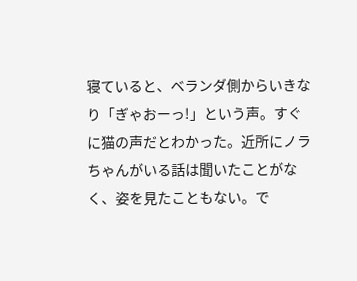寝ていると、ベランダ側からいきなり「ぎゃおーっ!」という声。すぐに猫の声だとわかった。近所にノラちゃんがいる話は聞いたことがなく、姿を見たこともない。で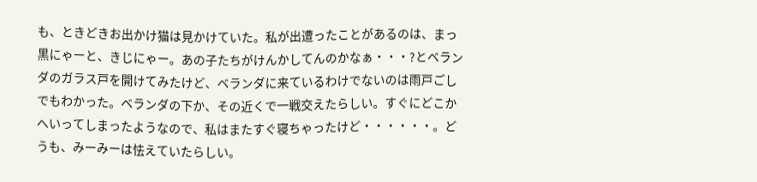も、ときどきお出かけ猫は見かけていた。私が出遭ったことがあるのは、まっ黒にゃーと、きじにゃー。あの子たちがけんかしてんのかなぁ・・・?とベランダのガラス戸を開けてみたけど、ベランダに来ているわけでないのは雨戸ごしでもわかった。ベランダの下か、その近くで一戦交えたらしい。すぐにどこかへいってしまったようなので、私はまたすぐ寝ちゃったけど・・・・・・。どうも、みーみーは怯えていたらしい。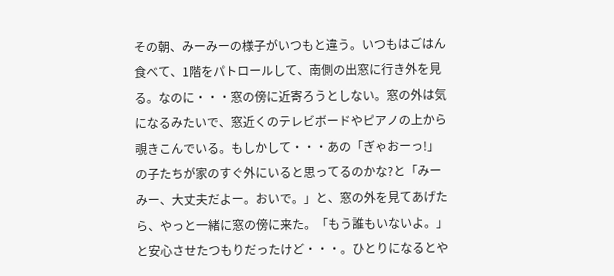その朝、みーみーの様子がいつもと違う。いつもはごはん食べて、1階をパトロールして、南側の出窓に行き外を見る。なのに・・・窓の傍に近寄ろうとしない。窓の外は気になるみたいで、窓近くのテレビボードやピアノの上から覗きこんでいる。もしかして・・・あの「ぎゃおーっ!」の子たちが家のすぐ外にいると思ってるのかな?と「みーみー、大丈夫だよー。おいで。」と、窓の外を見てあげたら、やっと一緒に窓の傍に来た。「もう誰もいないよ。」と安心させたつもりだったけど・・・。ひとりになるとや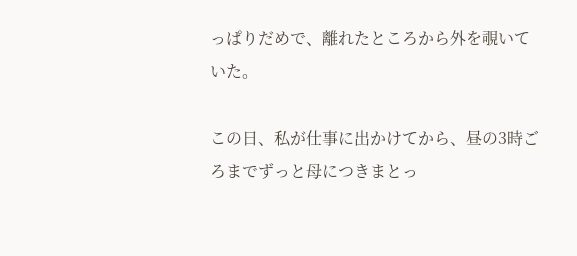っぱりだめで、離れたところから外を覗いていた。

この日、私が仕事に出かけてから、昼の3時ごろまでずっと母につきまとっ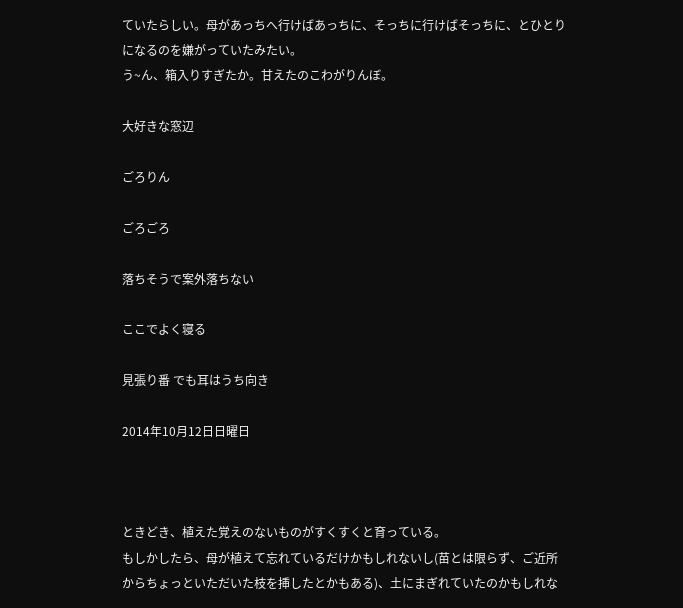ていたらしい。母があっちへ行けばあっちに、そっちに行けばそっちに、とひとりになるのを嫌がっていたみたい。
う~ん、箱入りすぎたか。甘えたのこわがりんぼ。

大好きな窓辺

ごろりん

ごろごろ

落ちそうで案外落ちない

ここでよく寝る

見張り番 でも耳はうち向き

2014年10月12日日曜日



ときどき、植えた覚えのないものがすくすくと育っている。
もしかしたら、母が植えて忘れているだけかもしれないし(苗とは限らず、ご近所からちょっといただいた枝を挿したとかもある)、土にまぎれていたのかもしれな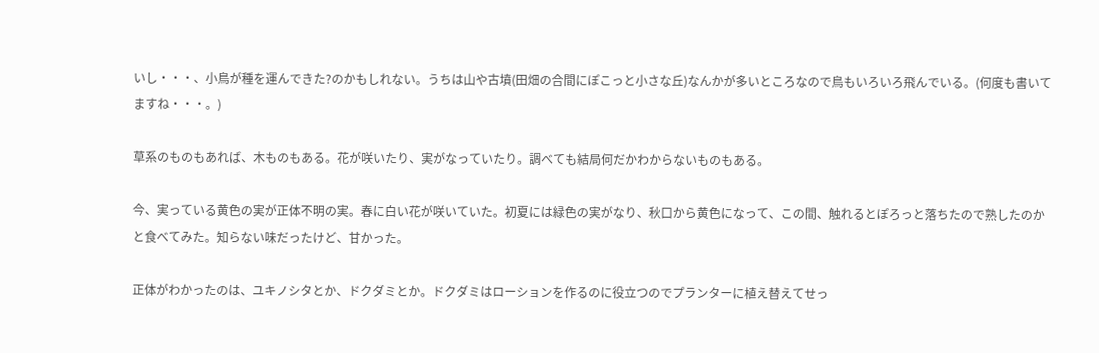いし・・・、小鳥が種を運んできた?のかもしれない。うちは山や古墳(田畑の合間にぽこっと小さな丘)なんかが多いところなので鳥もいろいろ飛んでいる。(何度も書いてますね・・・。)

草系のものもあれば、木ものもある。花が咲いたり、実がなっていたり。調べても結局何だかわからないものもある。

今、実っている黄色の実が正体不明の実。春に白い花が咲いていた。初夏には緑色の実がなり、秋口から黄色になって、この間、触れるとぽろっと落ちたので熟したのかと食べてみた。知らない味だったけど、甘かった。

正体がわかったのは、ユキノシタとか、ドクダミとか。ドクダミはローションを作るのに役立つのでプランターに植え替えてせっ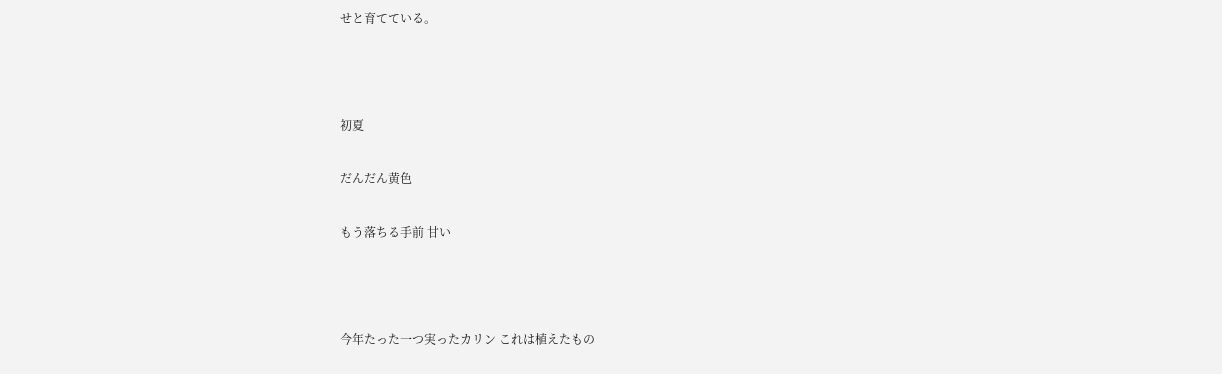せと育てている。



初夏

だんだん黄色

もう落ちる手前 甘い



今年たった一つ実ったカリン これは植えたもの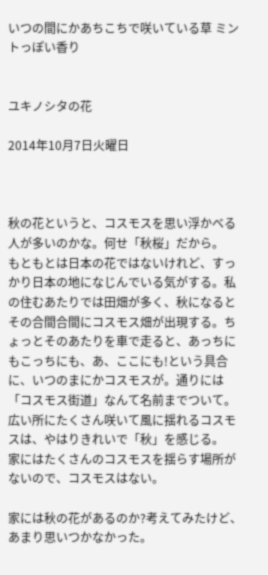いつの間にかあちこちで咲いている草 ミントっぽい香り


ユキノシタの花

2014年10月7日火曜日



秋の花というと、コスモスを思い浮かべる人が多いのかな。何せ「秋桜」だから。
もともとは日本の花ではないけれど、すっかり日本の地になじんでいる気がする。私の住むあたりでは田畑が多く、秋になるとその合間合間にコスモス畑が出現する。ちょっとそのあたりを車で走ると、あっちにもこっちにも、あ、ここにも!という具合に、いつのまにかコスモスが。通りには「コスモス街道」なんて名前までついて。
広い所にたくさん咲いて風に揺れるコスモスは、やはりきれいで「秋」を感じる。
家にはたくさんのコスモスを揺らす場所がないので、コスモスはない。

家には秋の花があるのか?考えてみたけど、あまり思いつかなかった。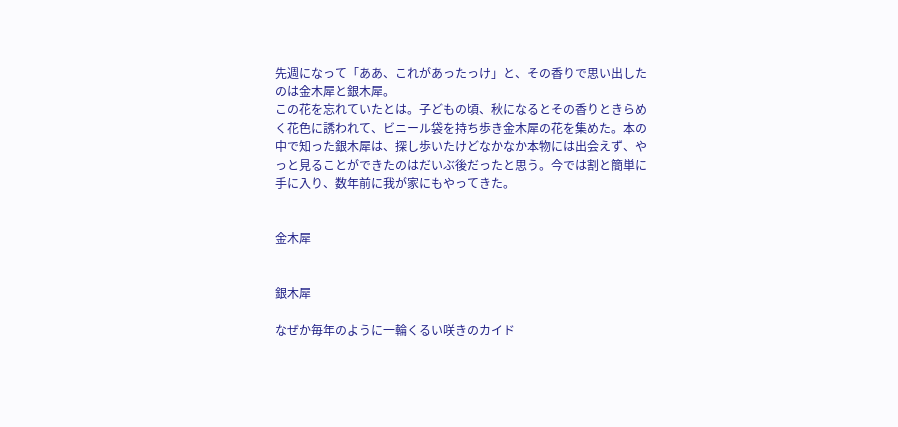先週になって「ああ、これがあったっけ」と、その香りで思い出したのは金木犀と銀木犀。
この花を忘れていたとは。子どもの頃、秋になるとその香りときらめく花色に誘われて、ビニール袋を持ち歩き金木犀の花を集めた。本の中で知った銀木犀は、探し歩いたけどなかなか本物には出会えず、やっと見ることができたのはだいぶ後だったと思う。今では割と簡単に手に入り、数年前に我が家にもやってきた。


金木犀


銀木犀

なぜか毎年のように一輪くるい咲きのカイド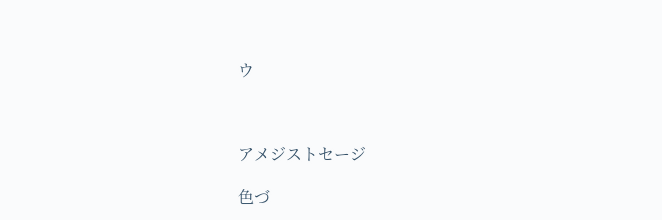ウ



アメジストセージ

色づ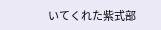いてくれた紫式部